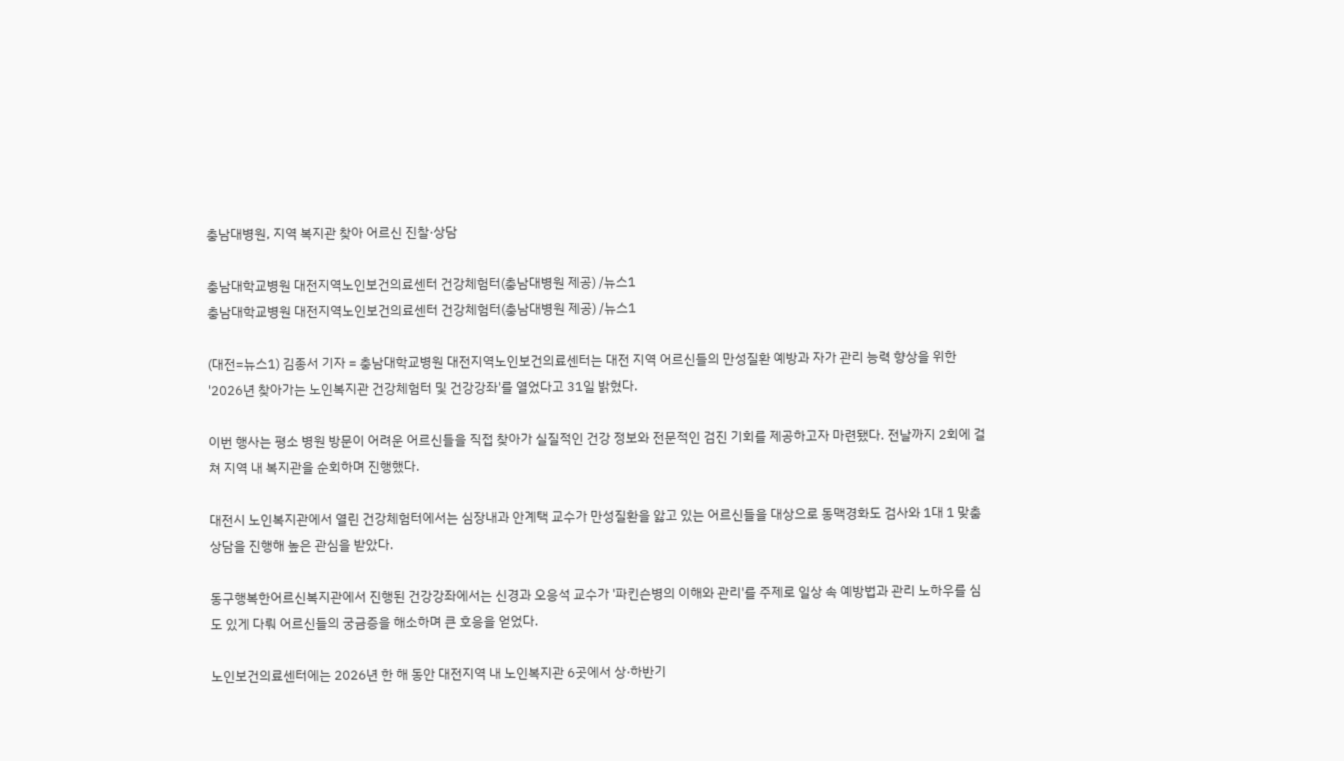충남대병원, 지역 복지관 찾아 어르신 진찰·상담

충남대학교병원 대전지역노인보건의료센터 건강체험터(충남대병원 제공) /뉴스1
충남대학교병원 대전지역노인보건의료센터 건강체험터(충남대병원 제공) /뉴스1

(대전=뉴스1) 김종서 기자 = 충남대학교병원 대전지역노인보건의료센터는 대전 지역 어르신들의 만성질환 예방과 자가 관리 능력 향상을 위한 '2026년 찾아가는 노인복지관 건강체험터 및 건강강좌'를 열었다고 31일 밝혔다.

이번 행사는 평소 병원 방문이 어려운 어르신들을 직접 찾아가 실질적인 건강 정보와 전문적인 검진 기회를 제공하고자 마련됐다. 전날까지 2회에 걸쳐 지역 내 복지관을 순회하며 진행했다.

대전시 노인복지관에서 열린 건강체험터에서는 심장내과 안계택 교수가 만성질환을 앓고 있는 어르신들을 대상으로 동맥경화도 검사와 1대 1 맞춤 상담을 진행해 높은 관심을 받았다.

동구행복한어르신복지관에서 진행된 건강강좌에서는 신경과 오응석 교수가 '파킨슨병의 이해와 관리'를 주제로 일상 속 예방법과 관리 노하우를 심도 있게 다뤄 어르신들의 궁금증을 해소하며 큰 호응을 얻었다.

노인보건의료센터에는 2026년 한 해 동안 대전지역 내 노인복지관 6곳에서 상·하반기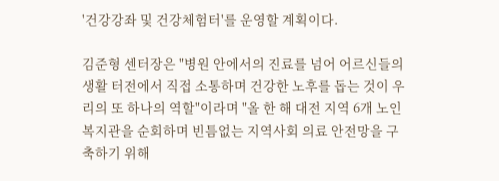'건강강좌 및 건강체험터'를 운영할 계획이다.

김준형 센터장은 "병원 안에서의 진료를 넘어 어르신들의 생활 터전에서 직접 소통하며 건강한 노후를 돕는 것이 우리의 또 하나의 역할"이라며 "올 한 해 대전 지역 6개 노인복지관을 순회하며 빈틈없는 지역사회 의료 안전망을 구축하기 위해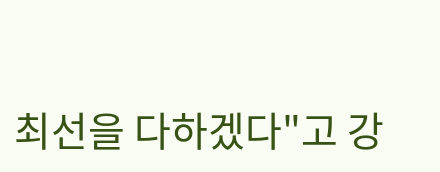최선을 다하겠다"고 강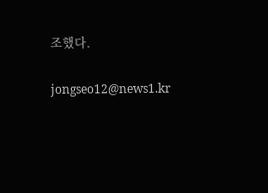조했다.

jongseo12@news1.kr